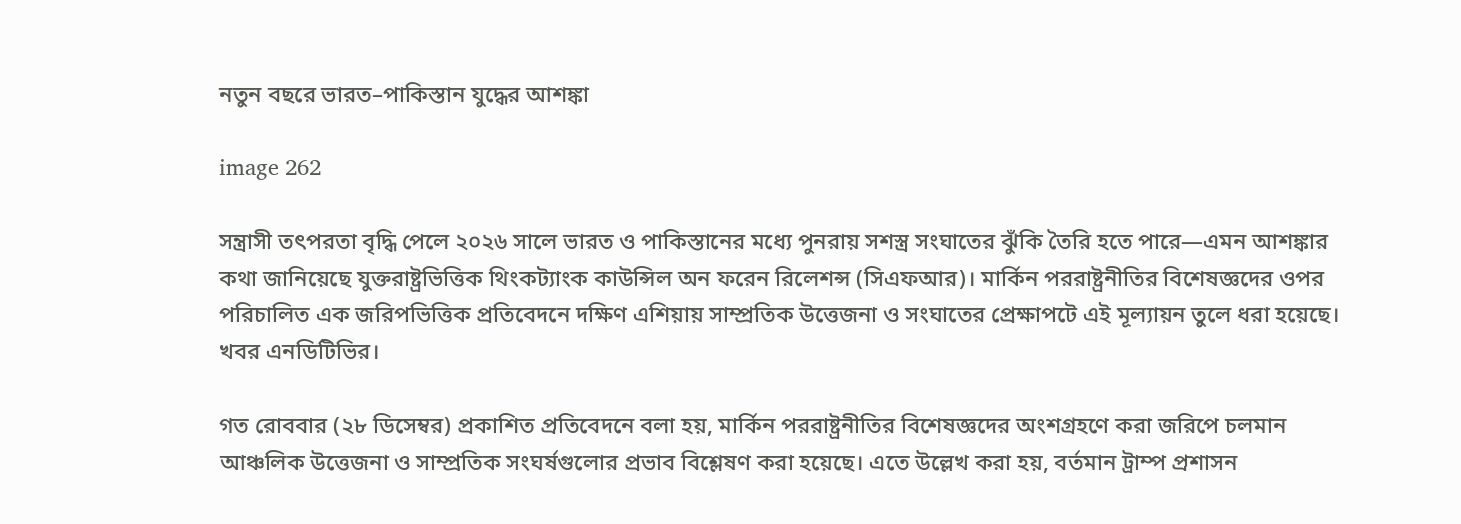নতুন বছরে ভারত–পাকিস্তান যুদ্ধের আশঙ্কা

image 262

সন্ত্রাসী তৎপরতা বৃদ্ধি পেলে ২০২৬ সালে ভারত ও পাকিস্তানের মধ্যে পুনরায় সশস্ত্র সংঘাতের ঝুঁকি তৈরি হতে পারে—এমন আশঙ্কার কথা জানিয়েছে যুক্তরাষ্ট্রভিত্তিক থিংকট্যাংক কাউন্সিল অন ফরেন রিলেশন্স (সিএফআর)। মার্কিন পররাষ্ট্রনীতির বিশেষজ্ঞদের ওপর পরিচালিত এক জরিপভিত্তিক প্রতিবেদনে দক্ষিণ এশিয়ায় সাম্প্রতিক উত্তেজনা ও সংঘাতের প্রেক্ষাপটে এই মূল্যায়ন তুলে ধরা হয়েছে। খবর এনডিটিভির।

গত রোববার (২৮ ডিসেম্বর) প্রকাশিত প্রতিবেদনে বলা হয়, মার্কিন পররাষ্ট্রনীতির বিশেষজ্ঞদের অংশগ্রহণে করা জরিপে চলমান আঞ্চলিক উত্তেজনা ও সাম্প্রতিক সংঘর্ষগুলোর প্রভাব বিশ্লেষণ করা হয়েছে। এতে উল্লেখ করা হয়, বর্তমান ট্রাম্প প্রশাসন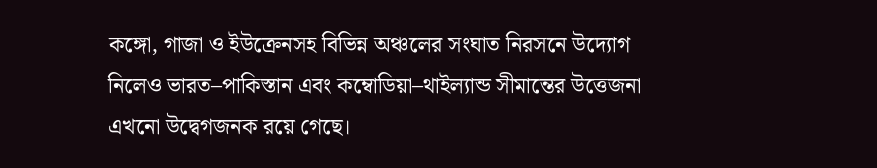কঙ্গো, গাজা ও ইউক্রেনসহ বিভিন্ন অঞ্চলের সংঘাত নিরসনে উদ্যোগ নিলেও ভারত–পাকিস্তান এবং কম্বোডিয়া–থাইল্যান্ড সীমান্তের উত্তেজনা এখনো উদ্বেগজনক রয়ে গেছে।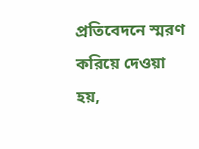প্রতিবেদনে স্মরণ করিয়ে দেওয়া হয়,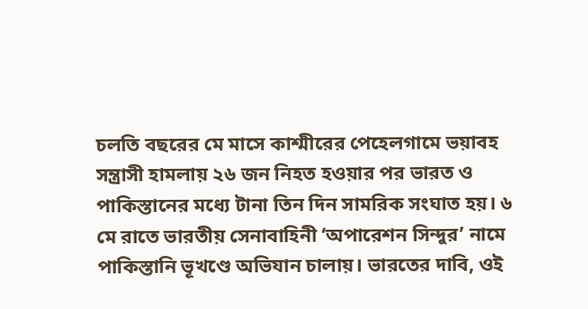চলতি বছরের মে মাসে কাশ্মীরের পেহেলগামে ভয়াবহ সন্ত্রাসী হামলায় ২৬ জন নিহত হওয়ার পর ভারত ও পাকিস্তানের মধ্যে টানা তিন দিন সামরিক সংঘাত হয়। ৬ মে রাতে ভারতীয় সেনাবাহিনী ‘অপারেশন সিন্দুর’ নামে পাকিস্তানি ভূখণ্ডে অভিযান চালায়। ভারতের দাবি, ওই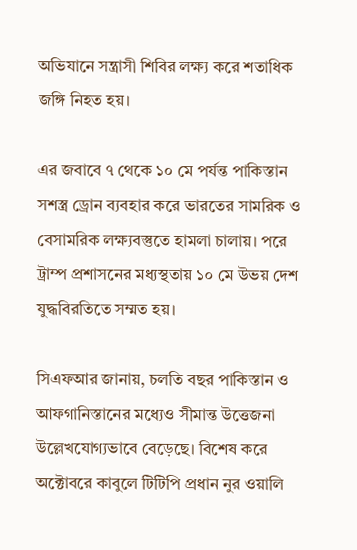অভিযানে সন্ত্রাসী শিবির লক্ষ্য করে শতাধিক জঙ্গি নিহত হয়।

এর জবাবে ৭ থেকে ১০ মে পর্যন্ত পাকিস্তান সশস্ত্র ড্রোন ব্যবহার করে ভারতের সামরিক ও বেসামরিক লক্ষ্যবস্তুতে হামলা চালায়। পরে ট্রাম্প প্রশাসনের মধ্যস্থতায় ১০ মে উভয় দেশ যুদ্ধবিরতিতে সম্মত হয়।

সিএফআর জানায়, চলতি বছর পাকিস্তান ও আফগানিস্তানের মধ্যেও সীমান্ত উত্তেজনা উল্লেখযোগ্যভাবে বেড়েছে। বিশেষ করে অক্টোবরে কাবুলে টিটিপি প্রধান নুর ওয়ালি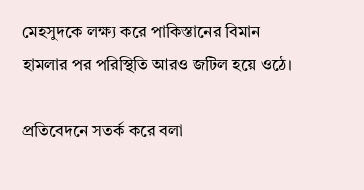মেহসুদকে লক্ষ্য করে পাকিস্তানের বিমান হামলার পর পরিস্থিতি আরও জটিল হয়ে ওঠে।

প্রতিবেদনে সতর্ক করে বলা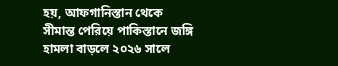হয়, আফগানিস্তান থেকে সীমান্ত পেরিয়ে পাকিস্তানে জঙ্গি হামলা বাড়লে ২০২৬ সালে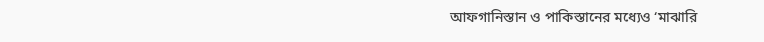আফগানিস্তান ও পাকিস্তানের মধ্যেও ‘মাঝারি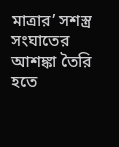মাত্রার’ সশস্ত্র সংঘাতের আশঙ্কা তৈরি হতে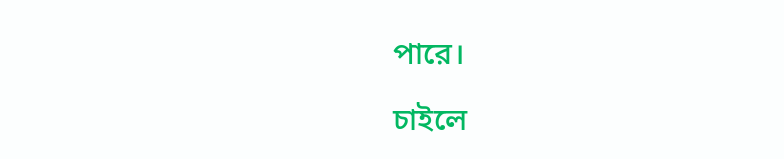পারে।

চাইলে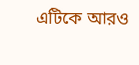এটিকে আরও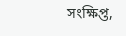সংক্ষিপ্ত,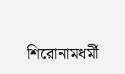শিরোনামধর্মী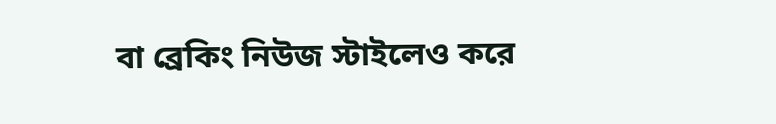বা ব্রেকিং নিউজ স্টাইলেও করে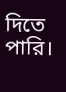দিতে পারি।